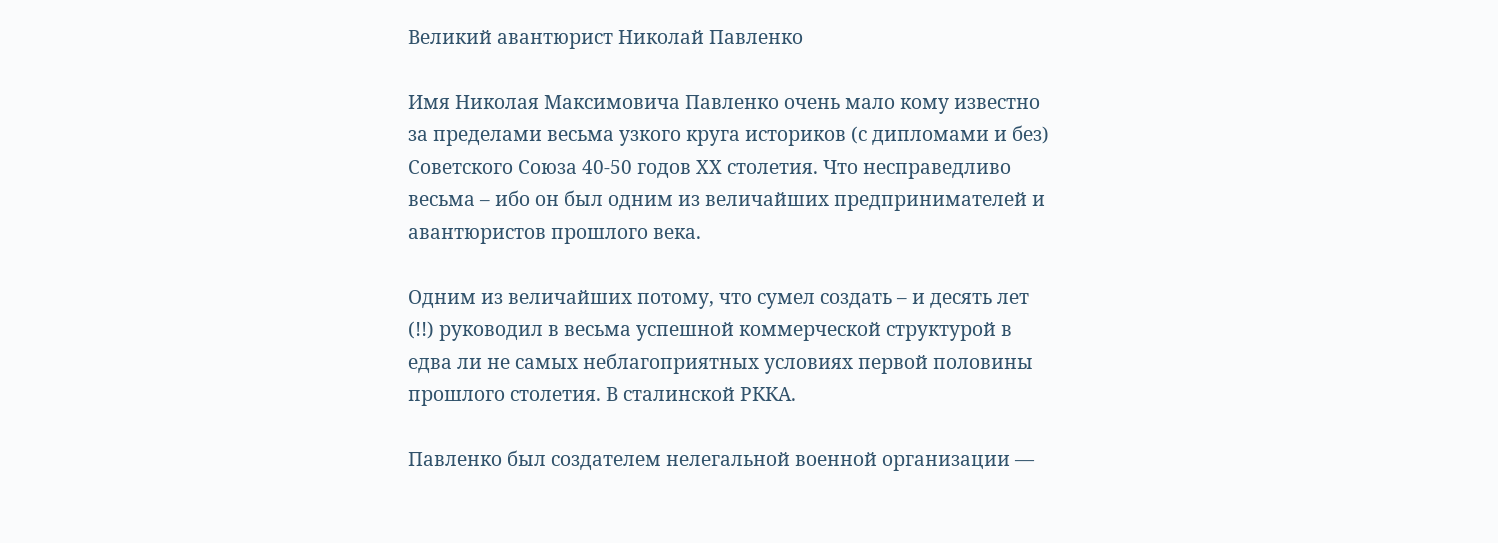Великий авантюрист Николай Павленко

Имя Николая Максимовича Павленко очень мало кому известно за пределами весьма узкого круга историков (с дипломами и без) Советского Союза 40-50 годов ХХ столетия. Что несправедливо весьма – ибо он был одним из величайших предпринимателей и авантюристов прошлого века.

Одним из величайших потому, что сумел создать – и десять лет (!!) руководил в весьма успешной коммерческой структурой в едва ли не самых неблагоприятных условиях первой половины прошлого столетия. В сталинской РККА.

Павленко был создателем нелегальной военной организации —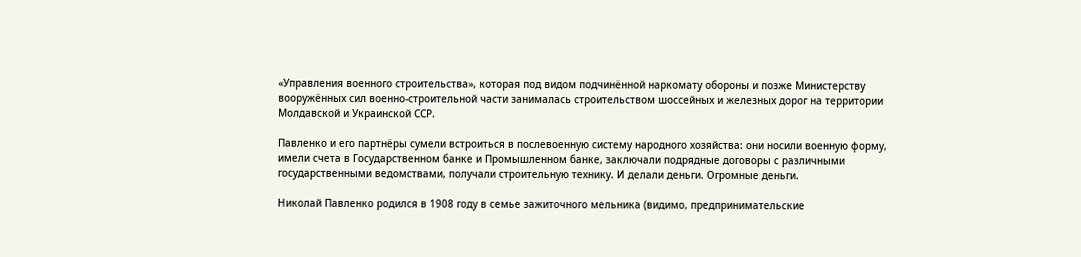«Управления военного строительства», которая под видом подчинённой наркомату обороны и позже Министерству вооружённых сил военно-строительной части занималась строительством шоссейных и железных дорог на территории Молдавской и Украинской ССР.

Павленко и его партнёры сумели встроиться в послевоенную систему народного хозяйства: они носили военную форму, имели счета в Государственном банке и Промышленном банке, заключали подрядные договоры с различными государственными ведомствами, получали строительную технику. И делали деньги. Огромные деньги.

Николай Павленко родился в 1908 году в семье зажиточного мельника (видимо, предпринимательские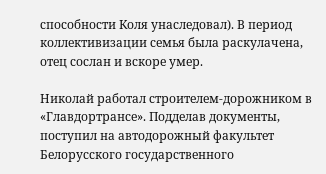способности Коля унаследовал). В период коллективизации семья была раскулачена, отец сослан и вскоре умер.

Николай работал строителем-дорожником в «Главдортрансе». Подделав документы, поступил на автодорожный факультет Белорусского государственного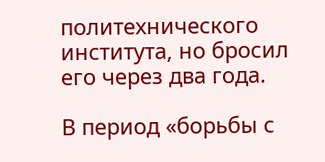политехнического института, но бросил его через два года.

В период «борьбы с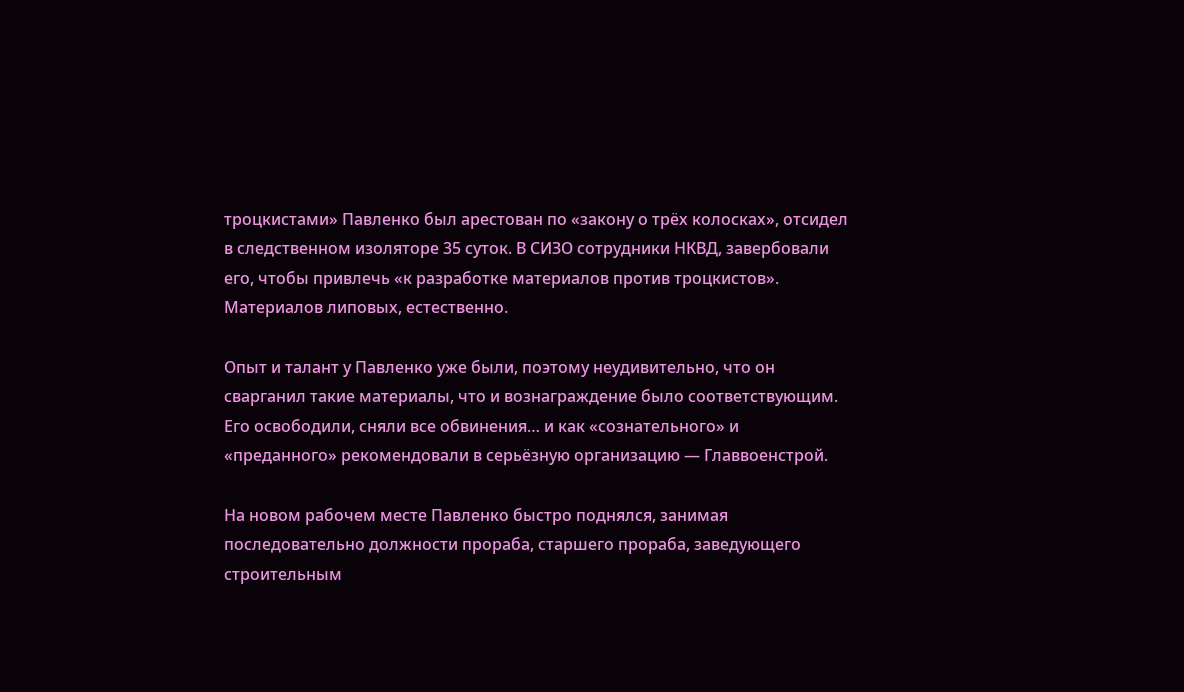троцкистами» Павленко был арестован по «закону о трёх колосках», отсидел в следственном изоляторе 35 суток. В СИЗО сотрудники НКВД, завербовали его, чтобы привлечь «к разработке материалов против троцкистов». Материалов липовых, естественно.

Опыт и талант у Павленко уже были, поэтому неудивительно, что он сварганил такие материалы, что и вознаграждение было соответствующим. Его освободили, сняли все обвинения… и как «сознательного» и «преданного» рекомендовали в серьёзную организацию — Главвоенстрой.

На новом рабочем месте Павленко быстро поднялся, занимая последовательно должности прораба, старшего прораба, заведующего строительным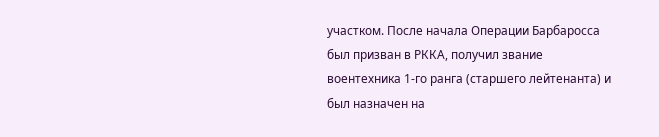участком. После начала Операции Барбаросса был призван в РККА, получил звание воентехника 1-го ранга (старшего лейтенанта) и был назначен на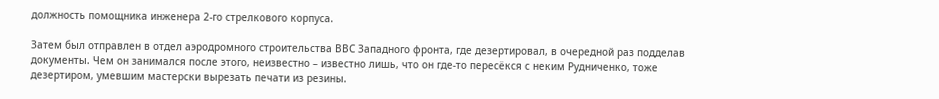должность помощника инженера 2-го стрелкового корпуса.

Затем был отправлен в отдел аэродромного строительства ВВС Западного фронта, где дезертировал, в очередной раз подделав документы. Чем он занимался после этого, неизвестно – известно лишь, что он где-то пересёкся с неким Рудниченко, тоже дезертиром, умевшим мастерски вырезать печати из резины.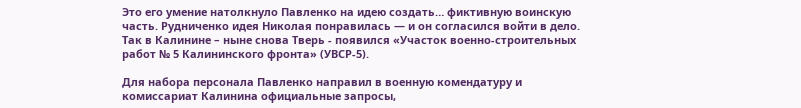Это его умение натолкнуло Павленко на идею создать… фиктивную воинскую часть. Рудниченко идея Николая понравилась — и он согласился войти в дело. Так в Калинине – ныне снова Тверь - появился «Участок военно-строительных работ № 5 Калининского фронта» (УВСР-5).

Для набора персонала Павленко направил в военную комендатуру и комиссариат Калинина официальные запросы,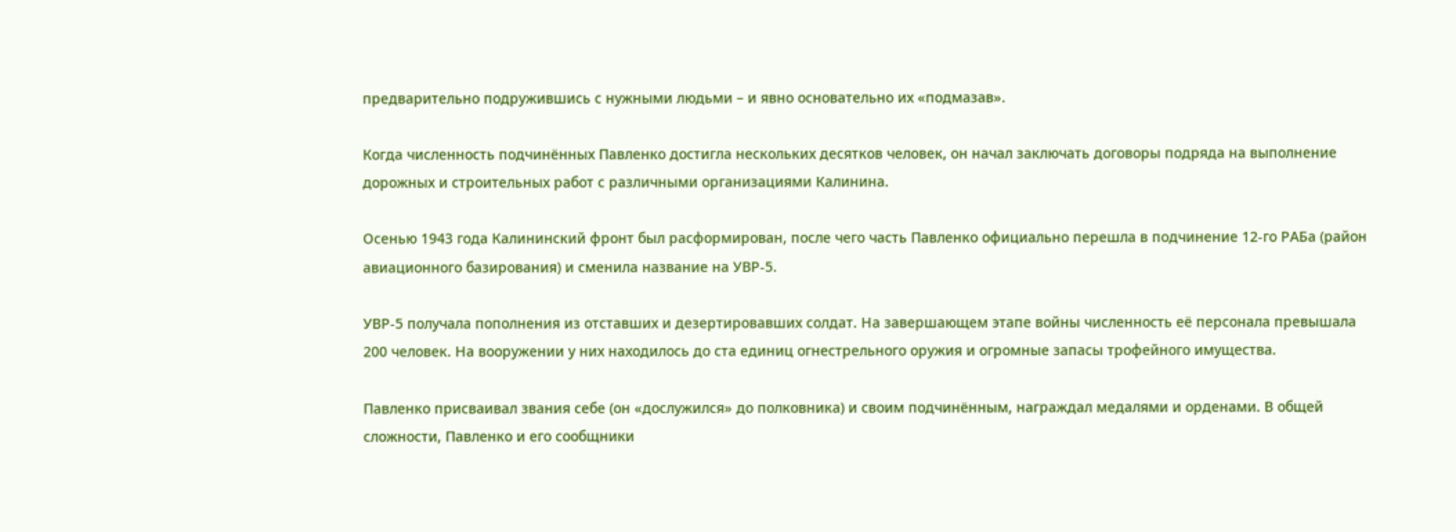предварительно подружившись с нужными людьми – и явно основательно их «подмазав».

Когда численность подчинённых Павленко достигла нескольких десятков человек, он начал заключать договоры подряда на выполнение дорожных и строительных работ с различными организациями Калинина.

Осенью 1943 года Калининский фронт был расформирован, после чего часть Павленко официально перешла в подчинение 12-го РАБа (район авиационного базирования) и сменила название на УВР-5.

УВР-5 получала пополнения из отставших и дезертировавших солдат. На завершающем этапе войны численность её персонала превышала 200 человек. На вооружении у них находилось до ста единиц огнестрельного оружия и огромные запасы трофейного имущества.

Павленко присваивал звания себе (он «дослужился» до полковника) и своим подчинённым, награждал медалями и орденами. В общей сложности, Павленко и его сообщники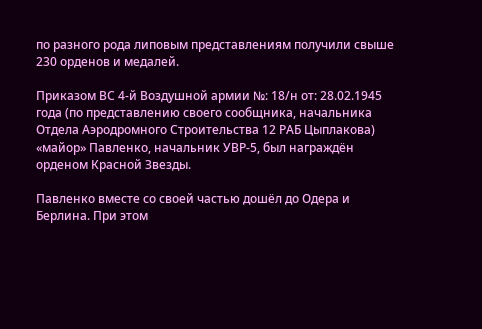по разного рода липовым представлениям получили свыше 230 орденов и медалей.

Приказом ВС 4-й Воздушной армии №: 18/н от: 28.02.1945 года (по представлению своего сообщника, начальника Отдела Аэродромного Строительства 12 РАБ Цыплакова) «майор» Павленко, начальник УВР-5, был награждён орденом Красной Звезды.

Павленко вместе со своей частью дошёл до Одера и Берлина. При этом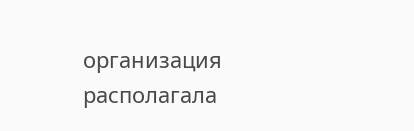организация располагала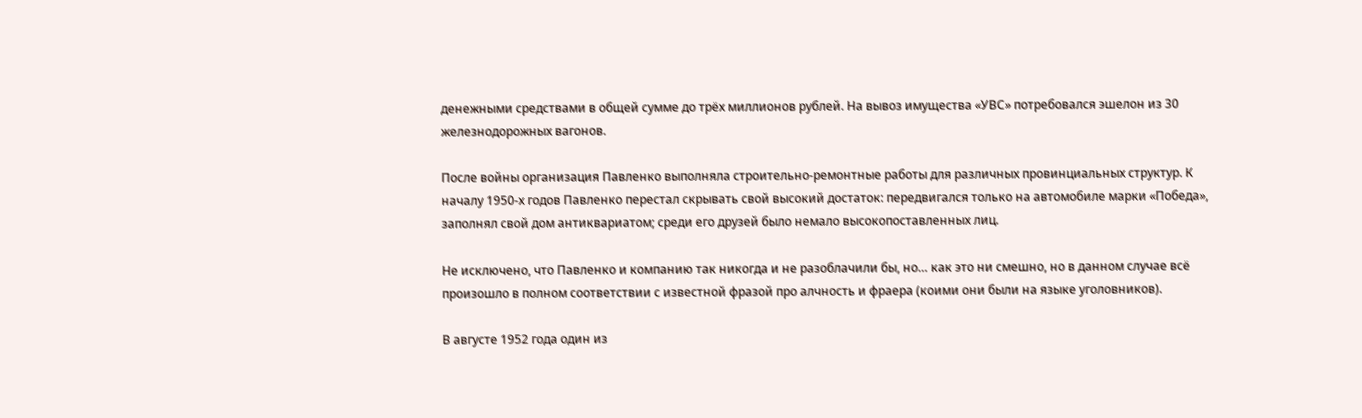денежными средствами в общей сумме до трёх миллионов рублей. На вывоз имущества «УВС» потребовался эшелон из 30 железнодорожных вагонов.

После войны организация Павленко выполняла строительно-ремонтные работы для различных провинциальных структур. К началу 1950-х годов Павленко перестал скрывать свой высокий достаток: передвигался только на автомобиле марки «Победа», заполнял свой дом антиквариатом; среди его друзей было немало высокопоставленных лиц.

Не исключено, что Павленко и компанию так никогда и не разоблачили бы, но… как это ни смешно, но в данном случае всё произошло в полном соответствии с известной фразой про алчность и фраера (коими они были на языке уголовников).

В августе 1952 года один из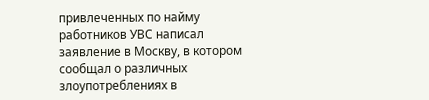привлеченных по найму работников УВС написал заявление в Москву, в котором сообщал о различных злоупотреблениях в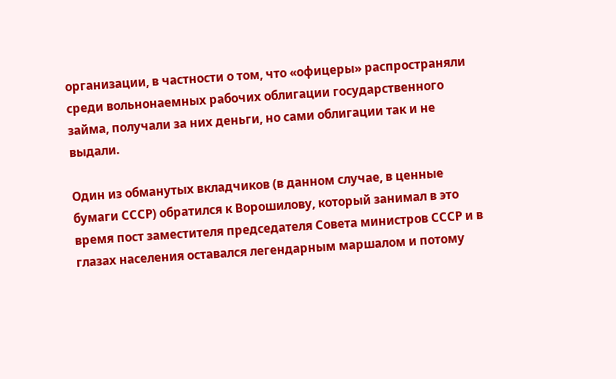организации, в частности о том, что «офицеры» распространяли среди вольнонаемных рабочих облигации государственного займа, получали за них деньги, но сами облигации так и не выдали.

Один из обманутых вкладчиков (в данном случае, в ценные бумаги СССР) обратился к Ворошилову, который занимал в это время пост заместителя председателя Совета министров СССР и в глазах населения оставался легендарным маршалом и потому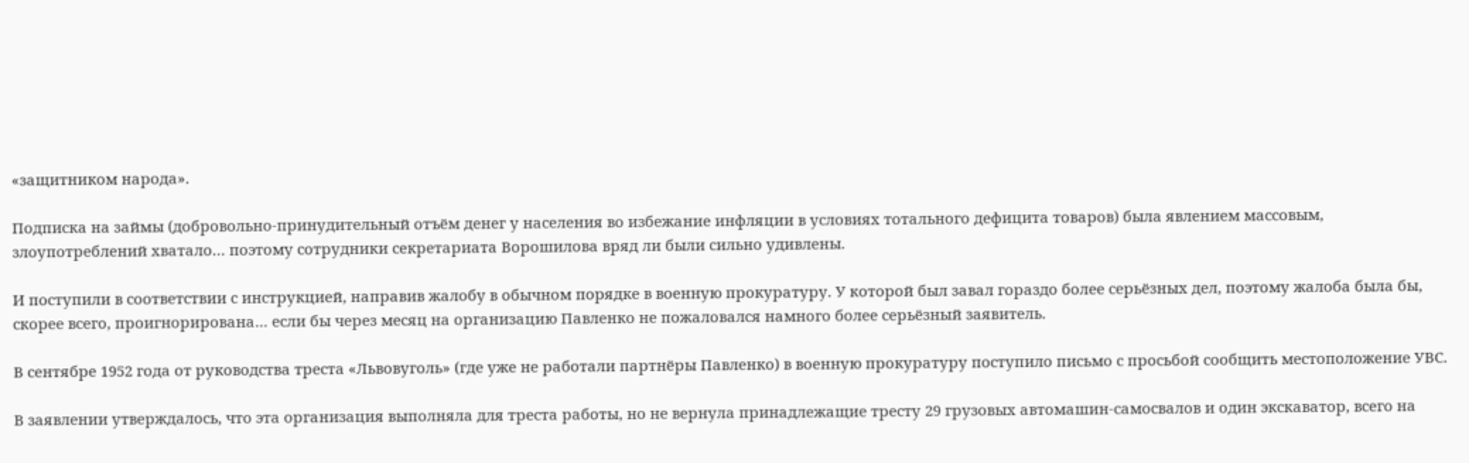«защитником народа».

Подписка на займы (добровольно-принудительный отъём денег у населения во избежание инфляции в условиях тотального дефицита товаров) была явлением массовым, злоупотреблений хватало… поэтому сотрудники секретариата Ворошилова вряд ли были сильно удивлены.

И поступили в соответствии с инструкцией, направив жалобу в обычном порядке в военную прокуратуру. У которой был завал гораздо более серьёзных дел, поэтому жалоба была бы, скорее всего, проигнорирована… если бы через месяц на организацию Павленко не пожаловался намного более серьёзный заявитель.

В сентябре 1952 года от руководства треста «Львовуголь» (где уже не работали партнёры Павленко) в военную прокуратуру поступило письмо с просьбой сообщить местоположение УВС.

В заявлении утверждалось, что эта организация выполняла для треста работы, но не вернула принадлежащие тресту 29 грузовых автомашин-самосвалов и один экскаватор, всего на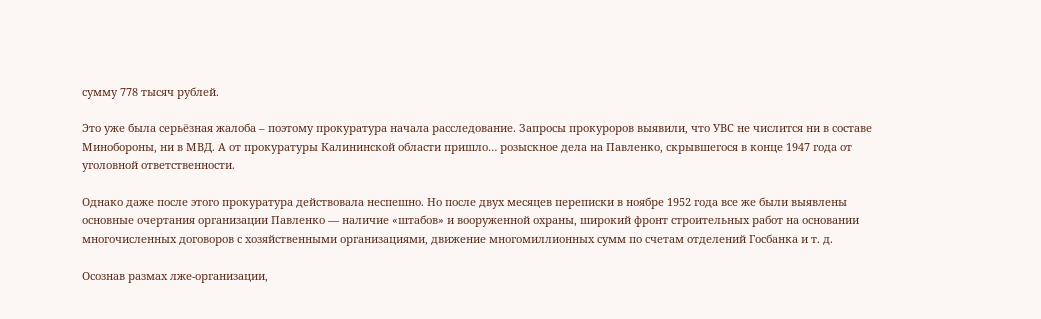сумму 778 тысяч рублей.

Это уже была серьёзная жалоба – поэтому прокуратура начала расследование. Запросы прокуроров выявили, что УВС не числится ни в составе Минобороны, ни в МВД. А от прокуратуры Калининской области пришло… розыскное дела на Павленко, скрывшегося в конце 1947 года от уголовной ответственности.

Однако даже после этого прокуратура действовала неспешно. Но после двух месяцев переписки в ноябре 1952 года все же были выявлены основные очертания организации Павленко — наличие «штабов» и вооруженной охраны, широкий фронт строительных работ на основании многочисленных договоров с хозяйственными организациями, движение многомиллионных сумм по счетам отделений Госбанка и т. д.

Осознав размах лже-организации,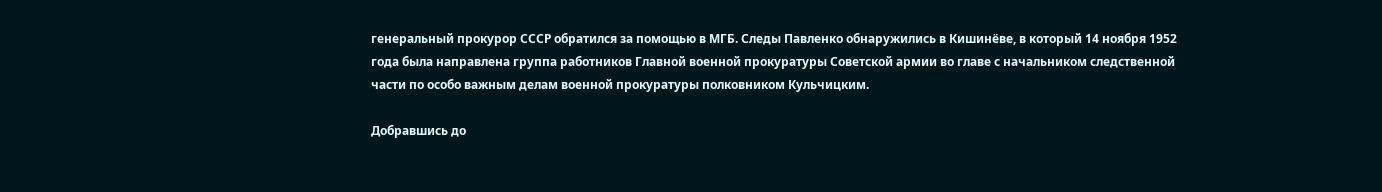генеральный прокурор СССР обратился за помощью в МГБ. Следы Павленко обнаружились в Кишинёве, в который 14 ноября 1952 года была направлена группа работников Главной военной прокуратуры Советской армии во главе с начальником следственной части по особо важным делам военной прокуратуры полковником Кульчицким.

Добравшись до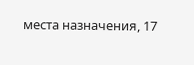места назначения, 17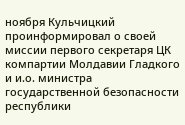ноября Кульчицкий проинформировал о своей миссии первого секретаря ЦК компартии Молдавии Гладкого и и.о. министра государственной безопасности республики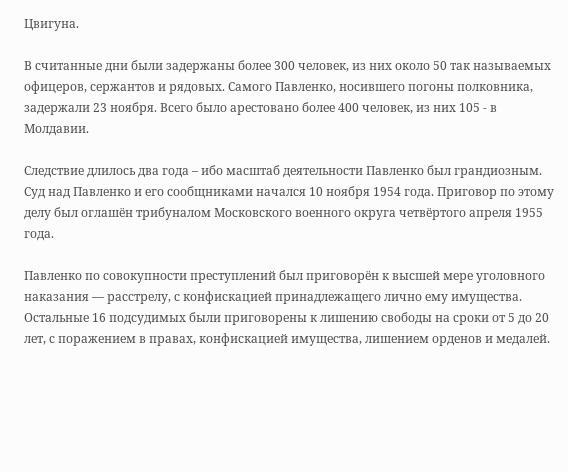Цвигуна.

В считанные дни были задержаны более 300 человек, из них около 50 так называемых офицеров, сержантов и рядовых. Самого Павленко, носившего погоны полковника, задержали 23 ноября. Всего было арестовано более 400 человек, из них 105 - в Молдавии.

Следствие длилось два года – ибо масштаб деятельности Павленко был грандиозным. Суд над Павленко и его сообщниками начался 10 ноября 1954 года. Приговор по этому делу был оглашён трибуналом Московского военного округа четвёртого апреля 1955 года.

Павленко по совокупности преступлений был приговорён к высшей мере уголовного наказания — расстрелу, с конфискацией принадлежащего лично ему имущества. Остальные 16 подсудимых были приговорены к лишению свободы на сроки от 5 до 20 лет, с поражением в правах, конфискацией имущества, лишением орденов и медалей.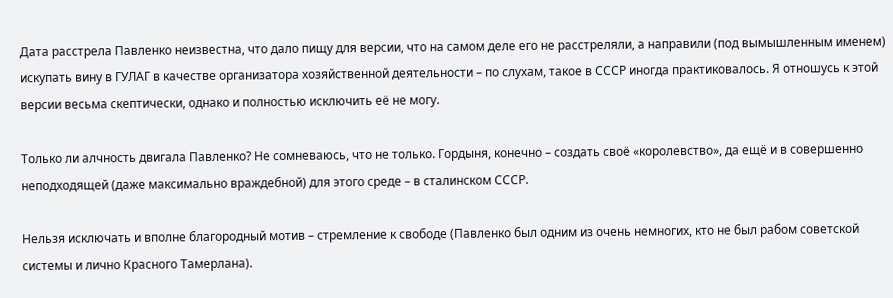Дата расстрела Павленко неизвестна, что дало пищу для версии, что на самом деле его не расстреляли, а направили (под вымышленным именем) искупать вину в ГУЛАГ в качестве организатора хозяйственной деятельности – по слухам, такое в СССР иногда практиковалось. Я отношусь к этой версии весьма скептически, однако и полностью исключить её не могу.

Только ли алчность двигала Павленко? Не сомневаюсь, что не только. Гордыня, конечно – создать своё «королевство», да ещё и в совершенно неподходящей (даже максимально враждебной) для этого среде – в сталинском СССР.

Нельзя исключать и вполне благородный мотив – стремление к свободе (Павленко был одним из очень немногих, кто не был рабом советской системы и лично Красного Тамерлана).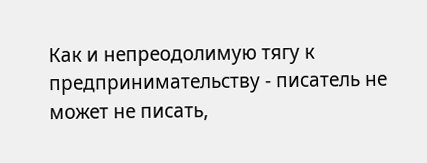Как и непреодолимую тягу к предпринимательству - писатель не может не писать,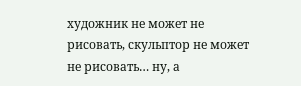художник не может не рисовать, скульптор не может не рисовать… ну, а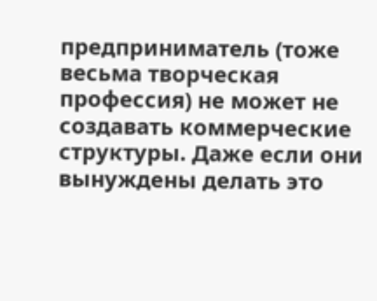предприниматель (тоже весьма творческая профессия) не может не создавать коммерческие структуры. Даже если они вынуждены делать это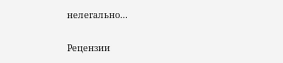нелегально…


Рецензии